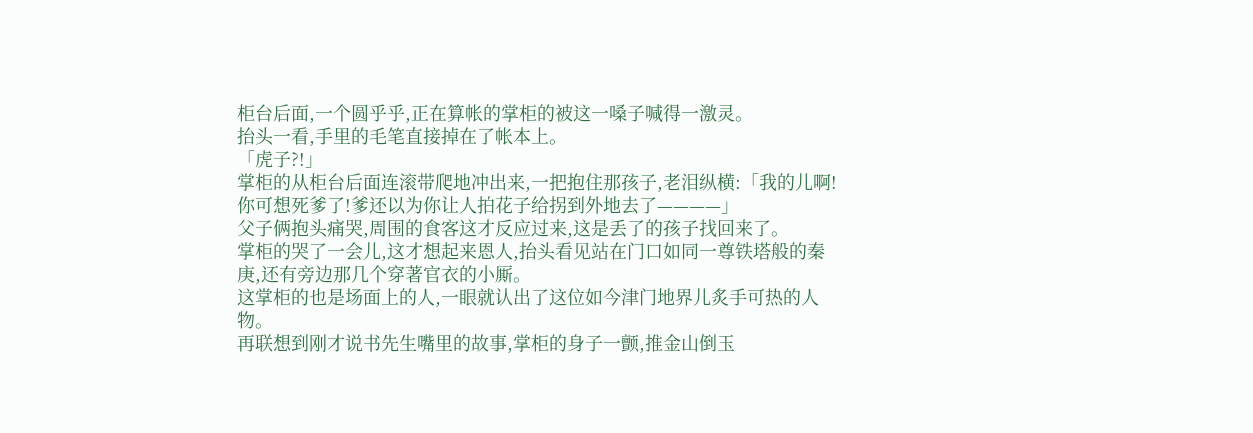柜台后面,一个圆乎乎,正在算帐的掌柜的被这一嗓子喊得一激灵。
抬头一看,手里的毛笔直接掉在了帐本上。
「虎子?!」
掌柜的从柜台后面连滚带爬地冲出来,一把抱住那孩子,老泪纵横:「我的儿啊!你可想死爹了!爹还以为你让人拍花子给拐到外地去了————」
父子俩抱头痛哭,周围的食客这才反应过来,这是丢了的孩子找回来了。
掌柜的哭了一会儿,这才想起来恩人,抬头看见站在门口如同一尊铁塔般的秦庚,还有旁边那几个穿著官衣的小厮。
这掌柜的也是场面上的人,一眼就认出了这位如今津门地界儿炙手可热的人物。
再联想到刚才说书先生嘴里的故事,掌柜的身子一颤,推金山倒玉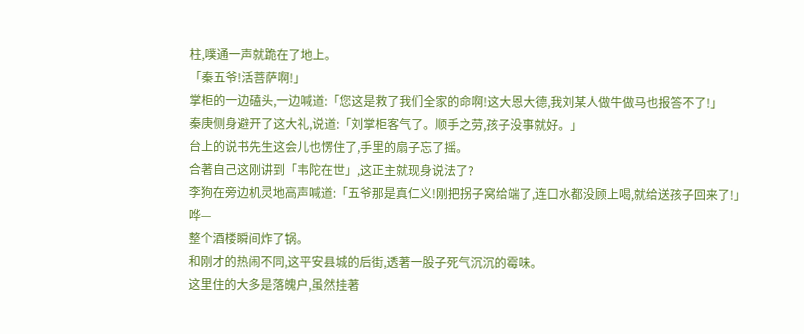柱,噗通一声就跪在了地上。
「秦五爷!活菩萨啊!」
掌柜的一边磕头,一边喊道:「您这是救了我们全家的命啊!这大恩大德,我刘某人做牛做马也报答不了!」
秦庚侧身避开了这大礼,说道:「刘掌柜客气了。顺手之劳,孩子没事就好。」
台上的说书先生这会儿也愣住了,手里的扇子忘了摇。
合著自己这刚讲到「韦陀在世」,这正主就现身说法了?
李狗在旁边机灵地高声喊道:「五爷那是真仁义!刚把拐子窝给端了,连口水都没顾上喝,就给送孩子回来了!」
哗—
整个酒楼瞬间炸了锅。
和刚才的热闹不同,这平安县城的后街,透著一股子死气沉沉的霉味。
这里住的大多是落魄户,虽然挂著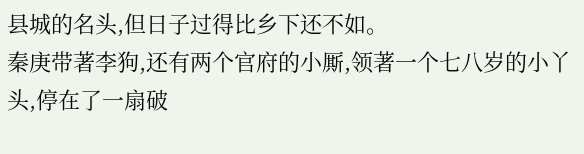县城的名头,但日子过得比乡下还不如。
秦庚带著李狗,还有两个官府的小厮,领著一个七八岁的小丫头,停在了一扇破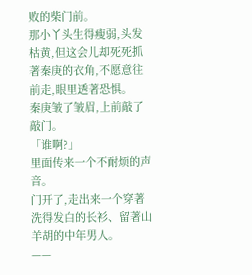败的柴门前。
那小丫头生得瘦弱,头发枯黄,但这会儿却死死抓著秦庚的衣角,不愿意往前走,眼里透著恐惧。
秦庚皱了皱眉,上前敲了敲门。
「谁啊?」
里面传来一个不耐烦的声音。
门开了,走出来一个穿著洗得发白的长衫、留著山羊胡的中年男人。
——